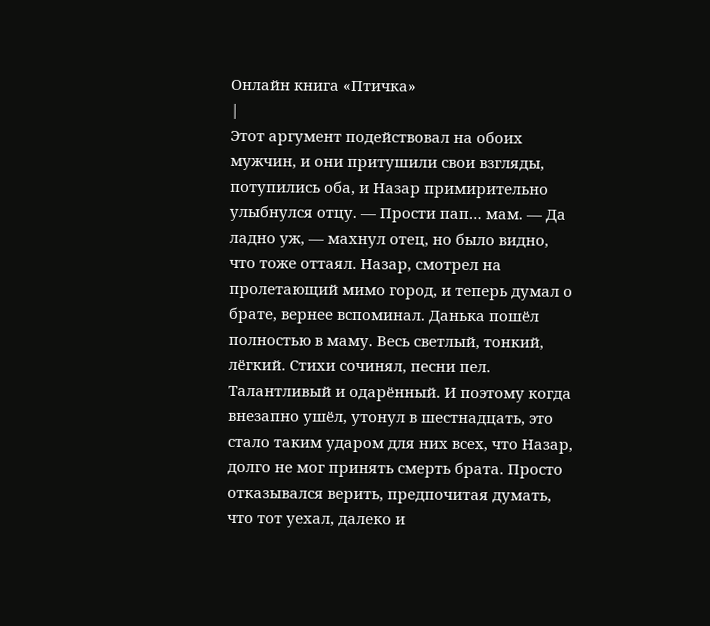Онлайн книга «Птичка»
|
Этот аргумент подействовал на обоих мужчин, и они притушили свои взгляды, потупились оба, и Назар примирительно улыбнулся отцу. — Прости пап… мам. — Да ладно уж, — махнул отец, но было видно, что тоже оттаял. Назар, смотрел на пролетающий мимо город, и теперь думал о брате, вернее вспоминал. Данька пошёл полностью в маму. Весь светлый, тонкий, лёгкий. Стихи сочинял, песни пел. Талантливый и одарённый. И поэтому когда внезапно ушёл, утонул в шестнадцать, это стало таким ударом для них всех, что Назар, долго не мог принять смерть брата. Просто отказывался верить, предпочитая думать, что тот уехал, далеко и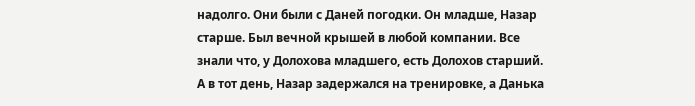надолго. Они были с Даней погодки. Он младше, Назар старше. Был вечной крышей в любой компании. Все знали что, у Долохова младшего, есть Долохов старший. А в тот день, Назар задержался на тренировке, а Данька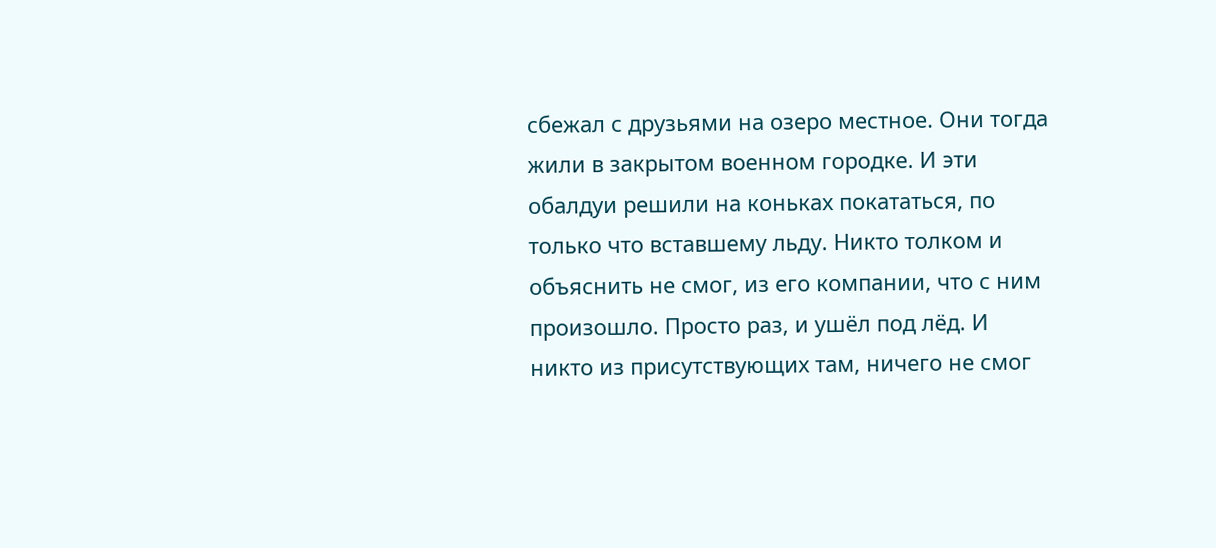сбежал с друзьями на озеро местное. Они тогда жили в закрытом военном городке. И эти обалдуи решили на коньках покататься, по только что вставшему льду. Никто толком и объяснить не смог, из его компании, что с ним произошло. Просто раз, и ушёл под лёд. И никто из присутствующих там, ничего не смог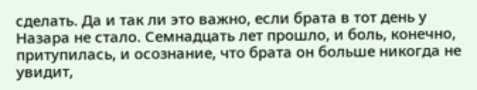сделать. Да и так ли это важно, если брата в тот день у Назара не стало. Семнадцать лет прошло, и боль, конечно, притупилась, и осознание, что брата он больше никогда не увидит,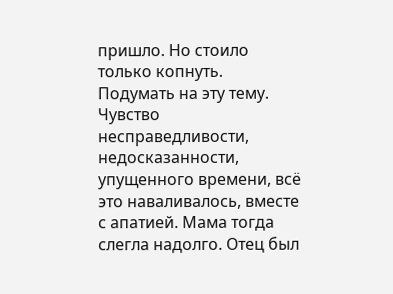пришло. Но стоило только копнуть. Подумать на эту тему. Чувство несправедливости, недосказанности, упущенного времени, всё это наваливалось, вместе с апатией. Мама тогда слегла надолго. Отец был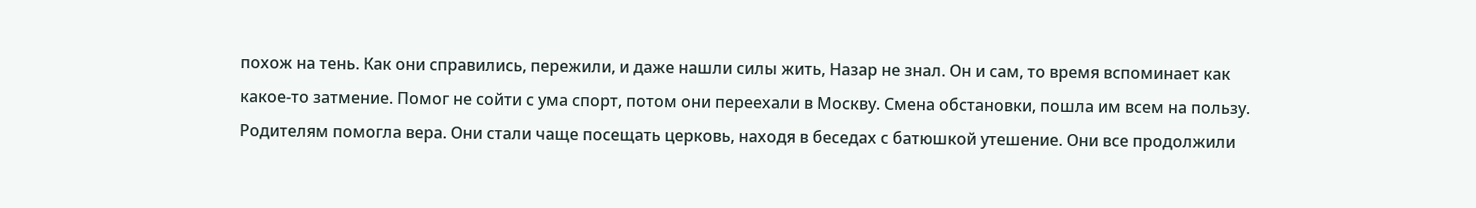похож на тень. Как они справились, пережили, и даже нашли силы жить, Назар не знал. Он и сам, то время вспоминает как какое-то затмение. Помог не сойти с ума спорт, потом они переехали в Москву. Смена обстановки, пошла им всем на пользу. Родителям помогла вера. Они стали чаще посещать церковь, находя в беседах с батюшкой утешение. Они все продолжили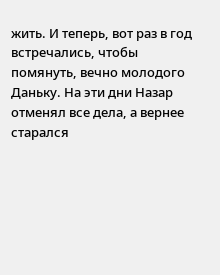жить. И теперь, вот раз в год встречались, чтобы помянуть, вечно молодого Даньку. На эти дни Назар отменял все дела, а вернее старался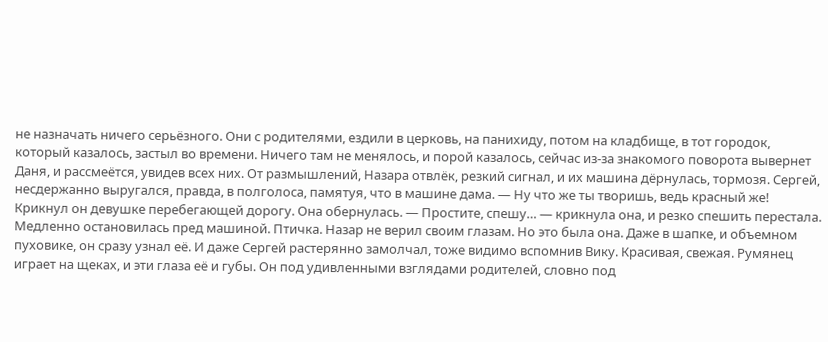не назначать ничего серьёзного. Они с родителями, ездили в церковь, на панихиду, потом на кладбище, в тот городок, который казалось, застыл во времени. Ничего там не менялось, и порой казалось, сейчас из-за знакомого поворота вывернет Даня, и рассмеётся, увидев всех них. От размышлений, Назара отвлёк, резкий сигнал, и их машина дёрнулась, тормозя. Сергей, несдержанно выругался, правда, в полголоса, памятуя, что в машине дама. — Ну что же ты творишь, ведь красный же! Крикнул он девушке перебегающей дорогу. Она обернулась. — Простите, спешу… — крикнула она, и резко спешить перестала. Медленно остановилась пред машиной. Птичка. Назар не верил своим глазам. Но это была она. Даже в шапке, и объемном пуховике, он сразу узнал её. И даже Сергей растерянно замолчал, тоже видимо вспомнив Вику. Красивая, свежая. Румянец играет на щеках, и эти глаза её и губы. Он под удивленными взглядами родителей, словно под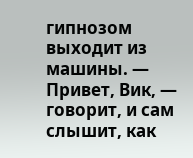гипнозом выходит из машины. — Привет, Вик, — говорит, и сам слышит, как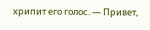хрипит его голос. — Привет,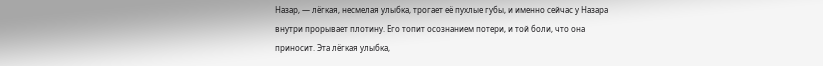Назар, — лёгкая, несмелая улыбка, трогает её пухлые губы, и именно сейчас у Назара внутри прорывает плотину. Его топит осознанием потери, и той боли, что она приносит. Эта лёгкая улыбка,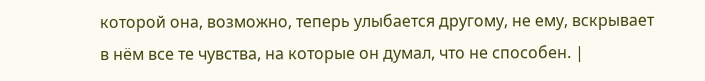которой она, возможно, теперь улыбается другому, не ему, вскрывает в нём все те чувства, на которые он думал, что не способен. |